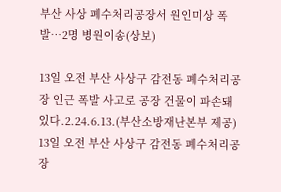부산 사상 폐수처리공장서 원인미상 폭발…2명 병원이송(상보)

13일 오전 부산 사상구 감전동 폐수처리공장 인근 폭발 사고로 공장 건물이 파손돼 있다.2.24.6.13.(부산소방재난본부 제공)
13일 오전 부산 사상구 감전동 폐수처리공장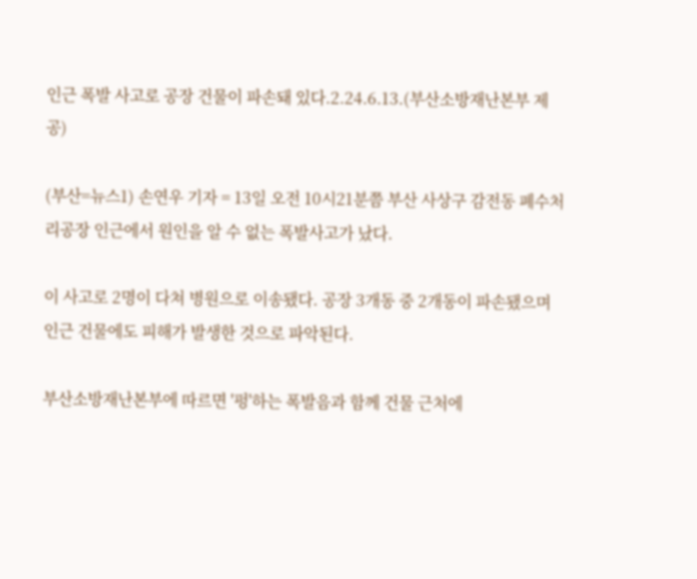인근 폭발 사고로 공장 건물이 파손돼 있다.2.24.6.13.(부산소방재난본부 제공)

(부산=뉴스1) 손연우 기자 = 13일 오전 10시21분쯤 부산 사상구 감전동 폐수처리공장 인근에서 원인을 알 수 없는 폭발사고가 났다.

이 사고로 2명이 다쳐 병원으로 이송됐다. 공장 3개동 중 2개동이 파손됐으며 인근 건물에도 피해가 발생한 것으로 파악된다.

부산소방재난본부에 따르면 '펑'하는 폭발음과 함께 건물 근처에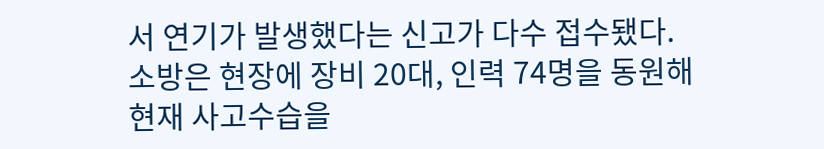서 연기가 발생했다는 신고가 다수 접수됐다. 소방은 현장에 장비 20대, 인력 74명을 동원해 현재 사고수습을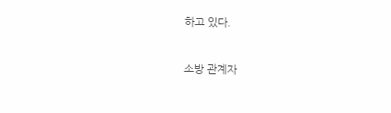하고 있다.

소방 관계자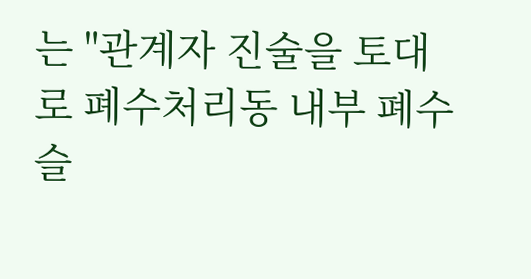는 "관계자 진술을 토대로 폐수처리동 내부 폐수슬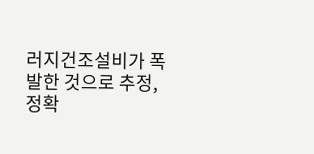러지건조설비가 폭발한 것으로 추정, 정확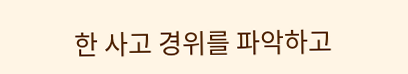한 사고 경위를 파악하고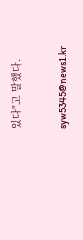있다"고 말했다.

syw5345@news1.kr